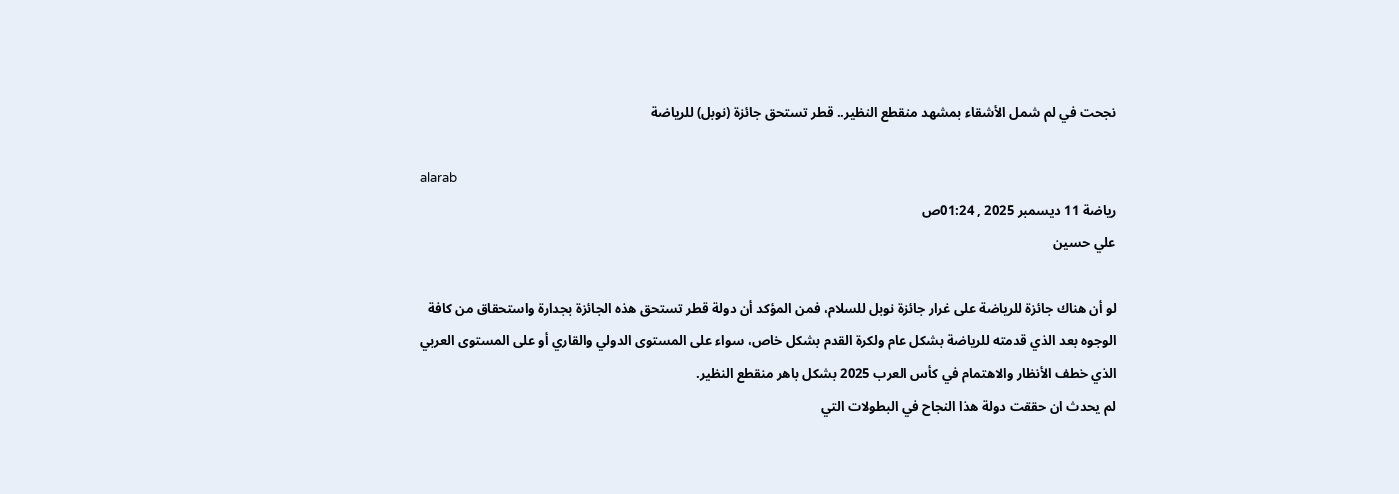نجحت في لم شمل الأشقاء بمشهد منقطع النظير.. قطر تستحق جائزة (نوبل) للرياضة

alarab
رياضة 11 ديسمبر 2025 , 01:24ص
علي حسين

لو أن هناك جائزة للرياضة على غرار جائزة نوبل للسلام، فمن المؤكد أن دولة قطر تستحق هذه الجائزة بجدارة واستحقاق من كافة الوجوه بعد الذي قدمته للرياضة بشكل عام ولكرة القدم بشكل خاص، سواء على المستوى الدولي والقاري أو على المستوى العربي الذي خطف الأنظار والاهتمام في كأس العرب 2025 بشكل باهر منقطع النظير.
لم يحدث ان حققت دولة هذا النجاح في البطولات التي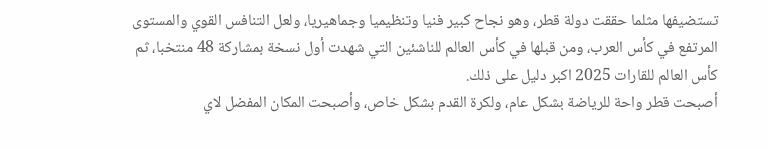تستضيفها مثلما حققت دولة قطر، وهو نجاح كبير فنيا وتنظيميا وجماهيريا، ولعل التنافس القوي والمستوى المرتفع في كأس العرب، ومن قبلها في كأس العالم للناشئين التي شهدت أول نسخة بمشاركة 48 منتخبا، ثم كأس العالم للقارات 2025 اكبر دليل على ذلك.
أصبحت قطر واحة للرياضة بشكل عام، ولكرة القدم بشكل خاص، وأصبحت المكان المفضل لاي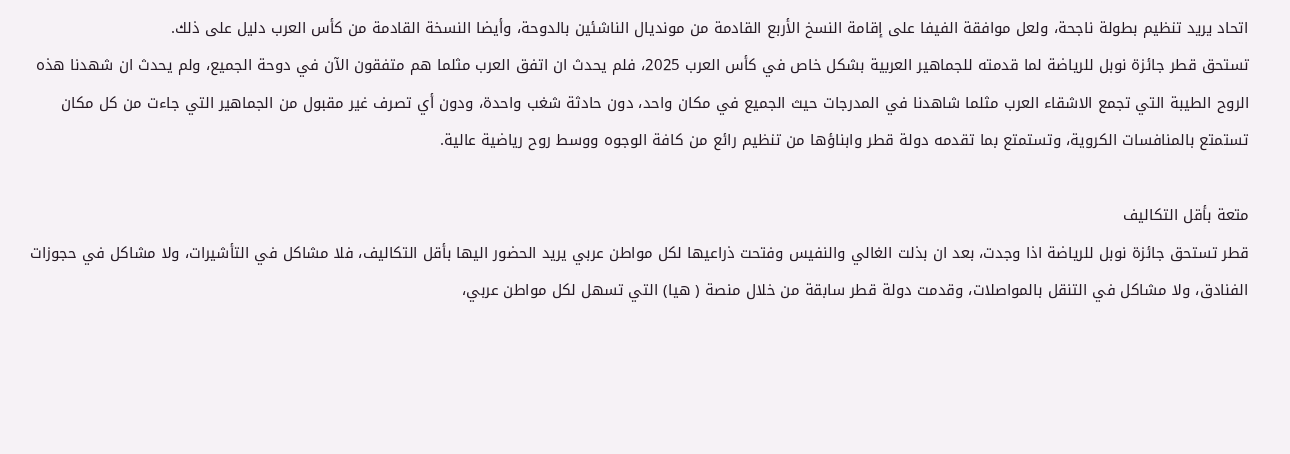اتحاد يريد تنظيم بطولة ناجحة، ولعل موافقة الفيفا على إقامة النسخ الأربع القادمة من مونديال الناشئين بالدوحة، وأيضا النسخة القادمة من كأس العرب دليل على ذلك.
تستحق قطر جائزة نوبل للرياضة لما قدمته للجماهير العربية بشكل خاص في كأس العرب 2025، فلم يحدث ان اتفق العرب مثلما هم متفقون الآن في دوحة الجميع، ولم يحدث ان شهدنا هذه الروح الطيبة التي تجمع الاشقاء العرب مثلما شاهدنا في المدرجات حيث الجميع في مكان واحد، دون حادثة شغب واحدة، ودون أي تصرف غير مقبول من الجماهير التي جاءت من كل مكان تستمتع بالمنافسات الكروية، وتستمتع بما تقدمه دولة قطر وابناؤها من تنظيم رائع من كافة الوجوه ووسط روح رياضية عالية.

متعة بأقل التكاليف
قطر تستحق جائزة نوبل للرياضة اذا وجدت، بعد ان بذلت الغالي والنفيس وفتحت ذراعيها لكل مواطن عربي يريد الحضور اليها بأقل التكاليف، فلا مشاكل في التأشيرات، ولا مشاكل في حجوزات الفنادق، ولا مشاكل في التنقل بالمواصلات، وقدمت دولة قطر سابقة من خلال منصة ( هيا) التي تسهل لكل مواطن عربي،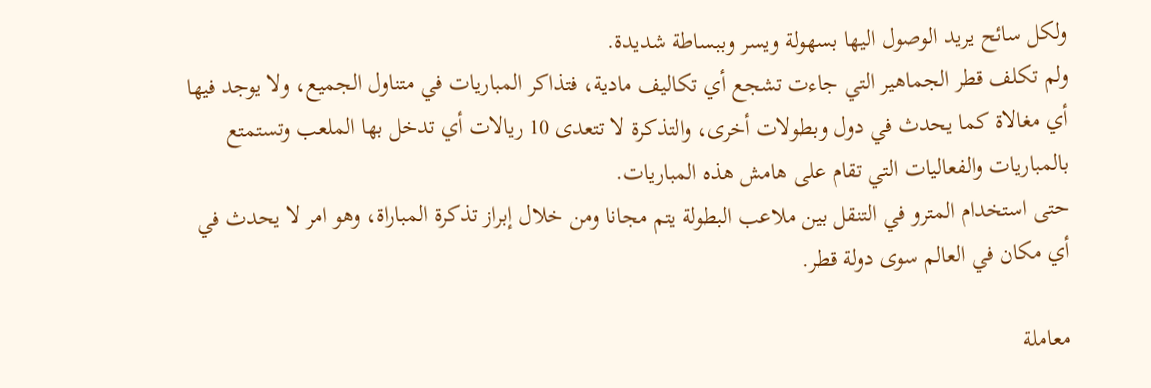ولكل سائح يريد الوصول اليها بسهولة ويسر وببساطة شديدة.
ولم تكلف قطر الجماهير التي جاءت تشجع أي تكاليف مادية، فتذاكر المباريات في متناول الجميع، ولا يوجد فيها أي مغالاة كما يحدث في دول وبطولات أخرى، والتذكرة لا تتعدى 10 ريالات أي تدخل بها الملعب وتستمتع بالمباريات والفعاليات التي تقام على هامش هذه المباريات.
حتى استخدام المترو في التنقل بين ملاعب البطولة يتم مجانا ومن خلال إبراز تذكرة المباراة، وهو امر لا يحدث في أي مكان في العالم سوى دولة قطر.

معاملة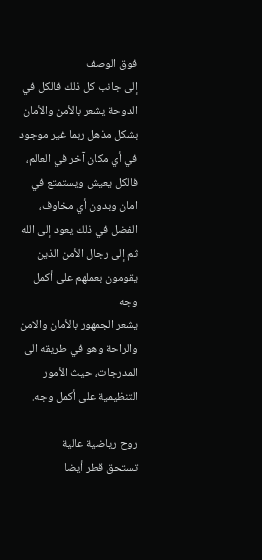فوق الوصف
إلى جانب كل ذلك فالكل في الدوحة يشعر بالأمن والأمان بشكل مذهل ربما غير موجود في أي مكان آخر في العالم، فالكل يعيش ويستمتع في امان وبدون أي مخاوف، الفضل في ذلك يعود إلى الله ثم إلى رجال الأمن الذين يقومون بعملهم على أكمل وجه
يشعر الجمهور بالأمان والامن والراحة وهو في طريقه الى المدرجات، حيث الأمور التنظيمية على أكمل وجه.

روح رياضية عالية
تستحق قطر أيضا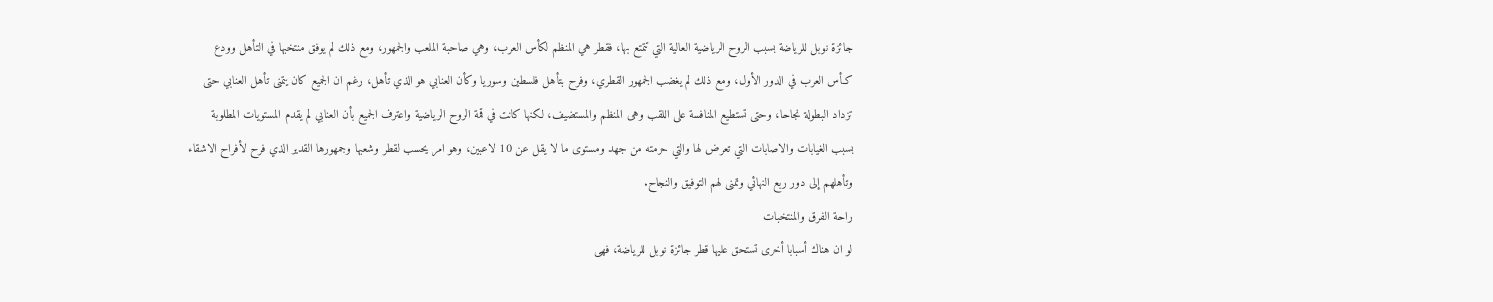جائزة نوبل للرياضة بسبب الروح الرياضية العالية التي تتمتع بها، فقطر هي المنظم لكأس العرب، وهي صاحبة الملعب والجمهور، ومع ذلك لم يوفق منتخبها في التأهل وودع كـأس العرب في الدور الأول، ومع ذلك لم يغضب الجمهور القطري، وفرح بتأهل فلسطين وسوريا وكأن العنابي هو الذي تأهل، رغم ان الجميع كان يتمنى تأهل العنابي حتى تزداد البطولة نجاحا، وحتى تستطيع المنافسة على اللقب وهى المنظم والمستضيف، لكنها كانت في قمة الروح الرياضية واعترف الجميع بأن العنابي لم يقدم المستويات المطلوبة بسبب الغيابات والاصابات التي تعرض لها والتي حرمته من جهد ومستوى ما لا يقل عن 10 لاعبين، وهو امر يحسب لقطر وشعبها وجمهورها القدير الذي فرح لأفراح الاشقاء وتأهلهم إلى دور ربع النهائي وتمنى لهم التوفيق والنجاح.
راحة الفرق والمنتخبات
لو ان هناك أسبابا أخرى تستحق عليها قطر جائزة نوبل للرياضة، فهى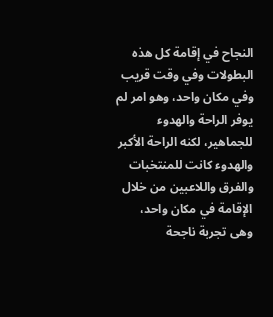النجاح في إقامة كل هذه البطولات وفي وقت قريب وفي مكان واحد، وهو امر لم يوفر الراحة والهدوء للجماهير، لكنه الراحة الأكبر والهدوء كانت للمنتخبات والفرق واللاعبين من خلال الإقامة في مكان واحد، وهى تجربة ناجحة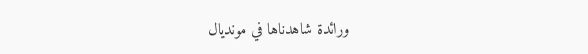ورائدة شاهدناها في مونديال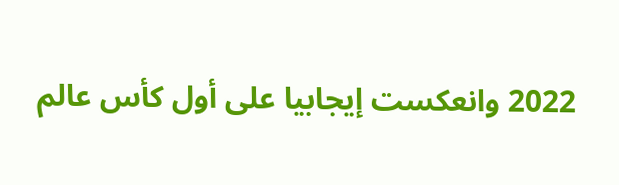2022 وانعكست إيجابيا على أول كأس عالم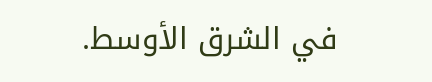في الشرق الأوسط.